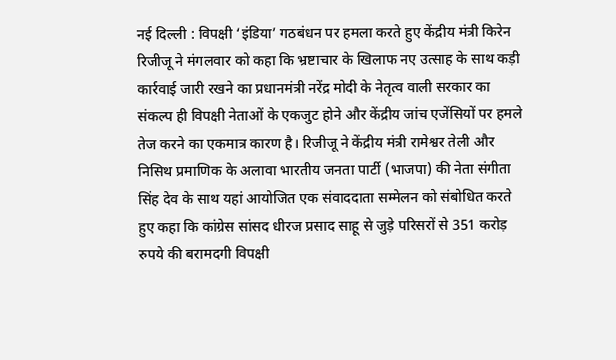नई दिल्ली : विपक्षी ‘इंडिया’ गठबंधन पर हमला करते हुए केंद्रीय मंत्री किरेन रिजीजू ने मंगलवार को कहा कि भ्रष्टाचार के खिलाफ नए उत्साह के साथ कड़ी कार्रवाई जारी रखने का प्रधानमंत्री नरेंद्र मोदी के नेतृत्व वाली सरकार का संकल्प ही विपक्षी नेताओं के एकजुट होने और केंद्रीय जांच एजेंसियों पर हमले तेज करने का एकमात्र कारण है। रिजीजू ने केंद्रीय मंत्री रामेश्वर तेली और निसिथ प्रमाणिक के अलावा भारतीय जनता पार्टी (भाजपा) की नेता संगीता सिंह देव के साथ यहां आयोजित एक संवाददाता सम्मेलन को संबोधित करते हुए कहा कि कांग्रेस सांसद धीरज प्रसाद साहू से जुड़े परिसरों से 351 करोड़ रुपये की बरामदगी विपक्षी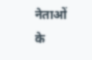नेताओं के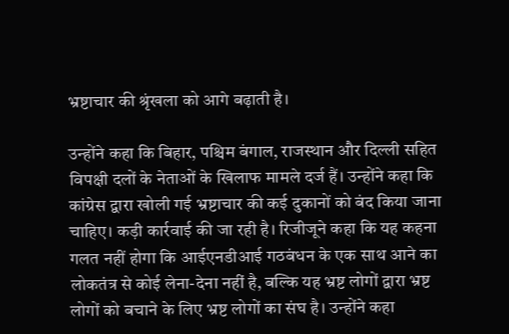भ्रष्टाचार की श्रृंखला को आगे बढ़ाती है।

उन्होंने कहा कि बिहार, पश्चिम बंगाल, राजस्थान और दिल्ली सहित विपक्षी दलों के नेताओं के खिलाफ मामले दर्ज हैं। उन्होंने कहा कि कांग्रेस द्वारा खोली गई भ्रष्टाचार की कई दुकानों को बंद किया जाना चाहिए। कड़ी कार्रवाई की जा रही है। रिजीजूने कहा कि यह कहना गलत नहीं होगा कि आईएनडीआई गठबंधन के एक साथ आने का लोकतंत्र से कोई लेना-देना नहीं है, बल्कि यह भ्रष्ट लोगों द्वारा भ्रष्ट लोगों को बचाने के लिए भ्रष्ट लोगों का संघ है। उन्होंने कहा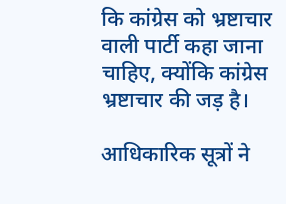कि कांग्रेस को भ्रष्टाचार वाली पार्टी कहा जाना चाहिए, क्योंकि कांग्रेस भ्रष्टाचार की जड़ है।

आधिकारिक सूत्रों ने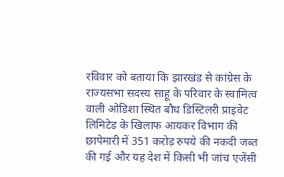रविवार को बताया कि झारखंड से कांग्रेस के राज्यसभा सदस्य साहू के परिवार के स्वामित्व वाली ओडिशा स्थित बौध डिस्टिलरी प्राइवेट लिमिटेड के खिलाफ आयकर विभाग की छापेमारी में 351 करोड़ रुपये की नकदी जब्त की गई और यह देश में किसी भी जांच एजेंसी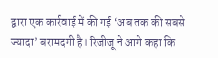द्वारा एक कार्रवाई में की गई ‘अब तक की सबसे ज्यादा’ बरामदगी है। रिजीजू ने आगे कहा कि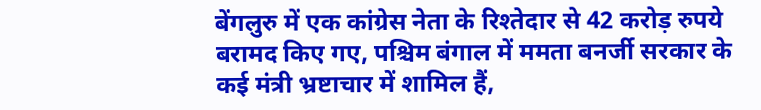बेंगलुरु में एक कांग्रेस नेता के रिश्तेदार से 42 करोड़ रुपये बरामद किए गए, पश्चिम बंगाल में ममता बनर्जी सरकार के कई मंत्री भ्रष्टाचार में शामिल हैं,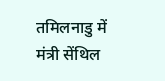तमिलनाडु में मंत्री सेंथिल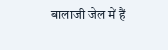बालाजी जेल में हैं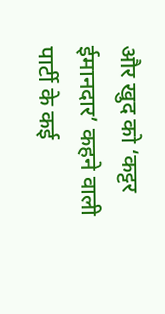और खुद को ‘कट्टर ईमानदार’ कहने वाली पार्टी के कई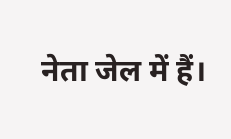नेता जेल में हैं।